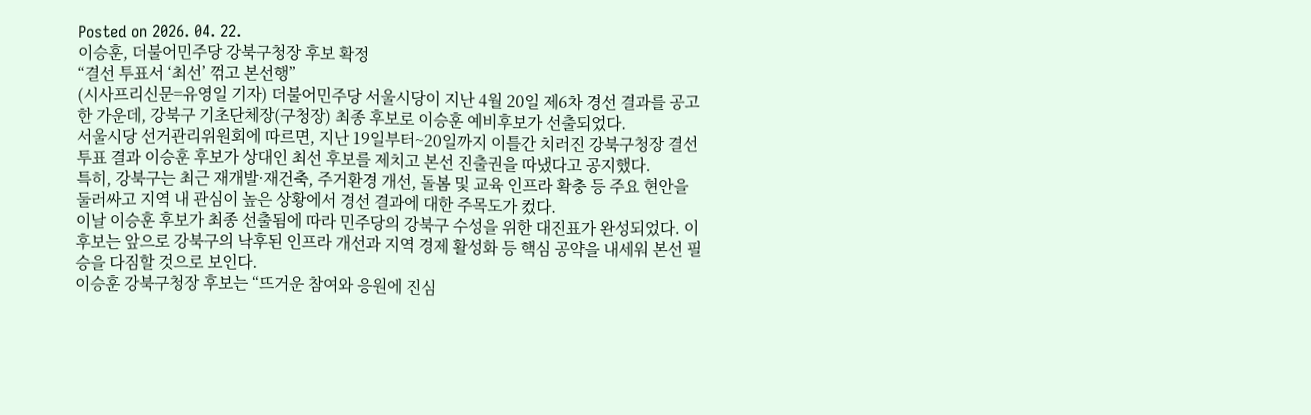Posted on 2026. 04. 22.
이승훈, 더불어민주당 강북구청장 후보 확정
“결선 투표서 ‘최선’ 꺾고 본선행”
(시사프리신문=유영일 기자) 더불어민주당 서울시당이 지난 4월 20일 제6차 경선 결과를 공고한 가운데, 강북구 기초단체장(구청장) 최종 후보로 이승훈 예비후보가 선출되었다.
서울시당 선거관리위원회에 따르면, 지난 19일부터~20일까지 이틀간 치러진 강북구청장 결선 투표 결과 이승훈 후보가 상대인 최선 후보를 제치고 본선 진출권을 따냈다고 공지했다.
특히, 강북구는 최근 재개발·재건축, 주거환경 개선, 돌봄 및 교육 인프라 확충 등 주요 현안을 둘러싸고 지역 내 관심이 높은 상황에서 경선 결과에 대한 주목도가 컸다.
이날 이승훈 후보가 최종 선출됨에 따라 민주당의 강북구 수성을 위한 대진표가 완성되었다. 이 후보는 앞으로 강북구의 낙후된 인프라 개선과 지역 경제 활성화 등 핵심 공약을 내세워 본선 필승을 다짐할 것으로 보인다.
이승훈 강북구청장 후보는 “뜨거운 참여와 응원에 진심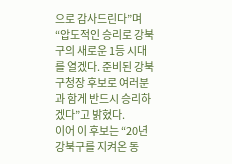으로 감사드린다”며 “압도적인 승리로 강북구의 새로운 1등 시대를 열겠다. 준비된 강북구청장 후보로 여러분과 함게 반드시 승리하겠다”고 밝혔다.
이어 이 후보는 “20년 강북구를 지켜온 동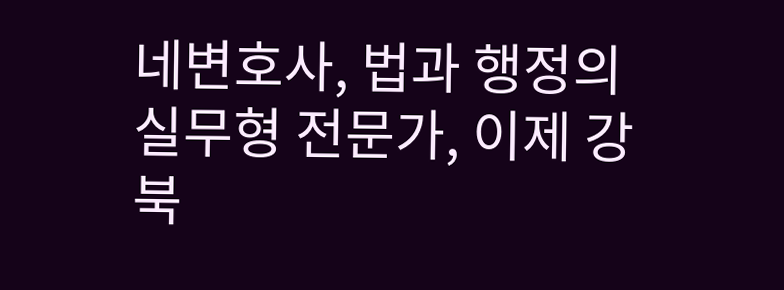네변호사, 법과 행정의 실무형 전문가, 이제 강북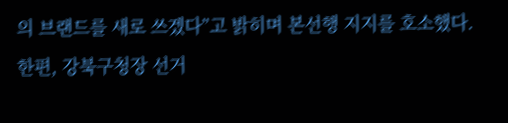의 브랜드를 새로 쓰겠다”고 밝히며 본선행 지지를 호소했다.
한편, 강북구청장 선거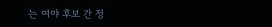는 여야 후보 간 정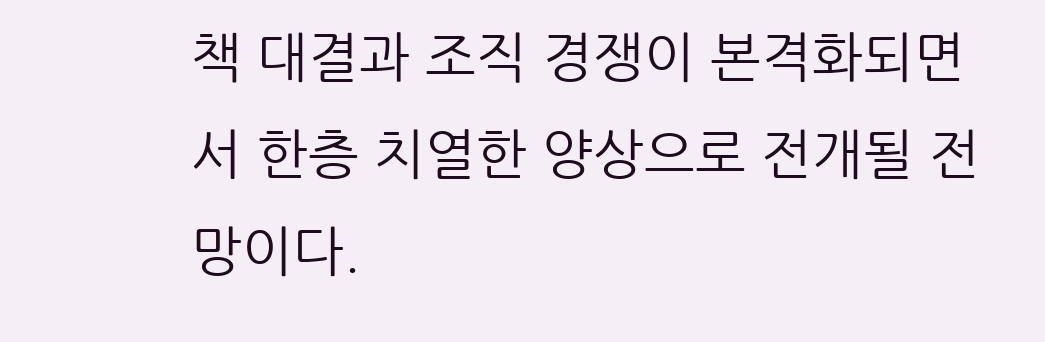책 대결과 조직 경쟁이 본격화되면서 한층 치열한 양상으로 전개될 전망이다.